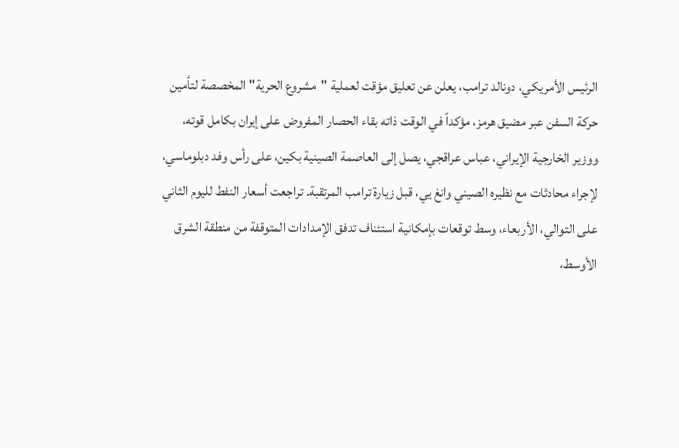الرئيس الأمريكي، دونالد ترامب، يعلن عن تعليق مؤقت لعملية "مشروع الحرية" المخصصة لتأمين حركة السفن عبر مضيق هرمز، مؤكداً في الوقت ذاته بقاء الحصار المفروض على إيران بكامل قوته، ووزير الخارجية الإيراني، عباس عراقجي، يصل إلى العاصمة الصينية بكين، على رأس وفد دبلوماسي، لإجراء محادثات مع نظيره الصيني وانغ يي، قبل زيارة ترامب المرتقبة. تراجعت أسعار النفط لليوم الثاني على التوالي، الأربعاء، وسط توقعات بإمكانية استئناف تدفق الإمدادات المتوقفة من منطقة الشرق الأوسط،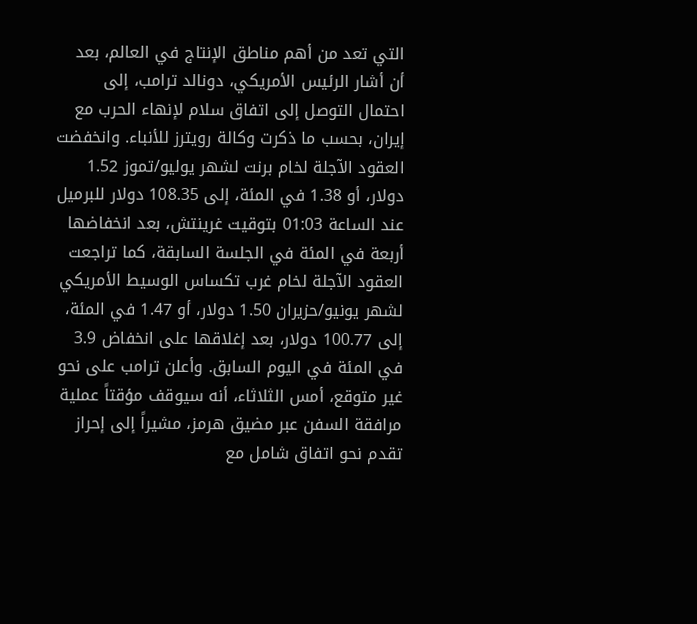التي تعد من أهم مناطق الإنتاج في العالم، بعد أن أشار الرئيس الأمريكي، دونالد ترامب، إلى احتمال التوصل إلى اتفاق سلام لإنهاء الحرب مع إيران، بحسب ما ذكرت وكالة رويترز للأنباء. وانخفضت العقود الآجلة لخام برنت لشهر يوليو/تموز 1.52 دولار، أو 1.38 في المئة، إلى 108.35 دولار للبرميل عند الساعة 01:03 بتوقيت غرينتش، بعد انخفاضها أربعة في المئة في الجلسة السابقة، كما تراجعت العقود الآجلة لخام غرب تكساس الوسيط الأمريكي لشهر يونيو/حزيران 1.50 دولار، أو 1.47 في المئة، إلى 100.77 دولار، بعد إغلاقها على انخفاض 3.9 في المئة في اليوم السابق. وأعلن ترامب على نحو غير متوقع، أمس الثلاثاء، أنه سيوقف مؤقتاً عملية مرافقة السفن عبر مضيق هرمز، مشيراً إلى إحراز تقدم نحو اتفاق شامل مع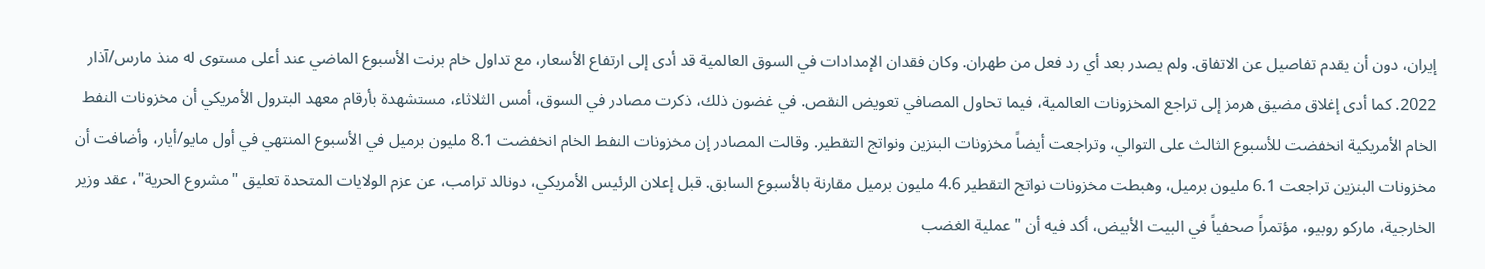إيران، دون أن يقدم تفاصيل عن الاتفاق. ولم يصدر بعد أي رد فعل من طهران. وكان فقدان الإمدادات في السوق العالمية قد أدى إلى ارتفاع الأسعار، مع تداول خام برنت الأسبوع الماضي عند أعلى مستوى له منذ مارس/آذار 2022. كما أدى إغلاق مضيق هرمز إلى تراجع المخزونات العالمية، فيما تحاول المصافي تعويض النقص. في غضون ذلك، ذكرت مصادر في السوق، أمس الثلاثاء، مستشهدة بأرقام معهد البترول الأمريكي أن مخزونات النفط الخام الأمريكية انخفضت للأسبوع الثالث على التوالي، وتراجعت أيضاً مخزونات البنزين ونواتج التقطير. وقالت المصادر إن مخزونات النفط الخام انخفضت 8.1 مليون برميل في الأسبوع المنتهي في أول مايو/أيار، وأضافت أن مخزونات البنزين تراجعت 6.1 مليون برميل، وهبطت مخزونات نواتج التقطير 4.6 مليون برميل مقارنة بالأسبوع السابق. قبل إعلان الرئيس الأمريكي، دونالد ترامب، عن عزم الولايات المتحدة تعليق "مشروع الحرية"، عقد وزير الخارجية، ماركو روبيو، مؤتمراً صحفياً في البيت الأبيض، أكد فيه أن "عملية الغضب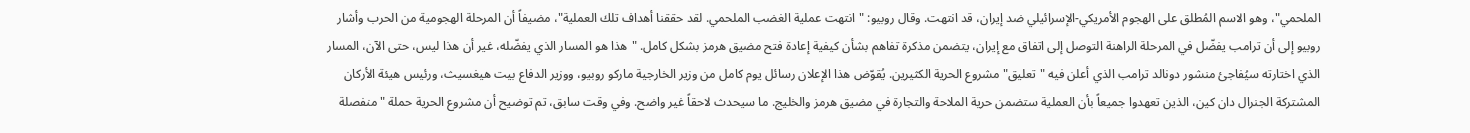الملحمي"، وهو الاسم المُطلق على الهجوم الأمريكي-الإسرائيلي ضد إيران، قد انتهت. وقال روبيو: "انتهت عملية الغضب الملحمي. لقد حققنا أهداف تلك العملية"، مضيفاً أن المرحلة الهجومية من الحرب وأشار روبيو إلى أن ترامب يفضّل في المرحلة الراهنة التوصل إلى اتفاق مع إيران، يتضمن مذكرة تفاهم بشأن كيفية إعادة فتح مضيق هرمز بشكل كامل. "هذا هو المسار الذي يفضّله، غير أن هذا ليس، حتى الآن، المسار الذي اختارته سيُفاجئ منشور دونالد ترامب الذي أعلن فيه "تعليق" مشروع الحرية الكثيرين. يُقوّض هذا الإعلان رسائل يوم كامل من وزير الخارجية ماركو روبيو، ووزير الدفاع بيت هيغسيث، ورئيس هيئة الأركان المشتركة الجنرال دان كين، الذين تعهدوا جميعاً بأن العملية ستضمن حرية الملاحة والتجارة في مضيق هرمز والخليج. ما سيحدث لاحقاً غير واضح. وفي وقت سابق، تم توضيح أن مشروع الحرية حملة "منفصلة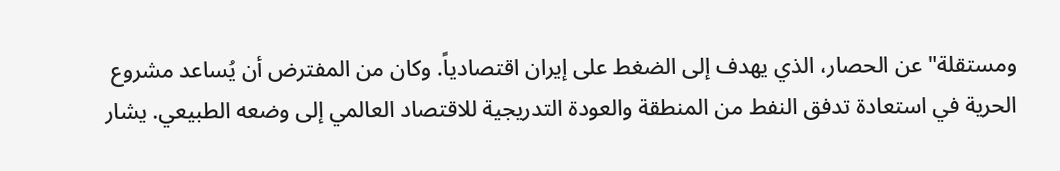ومستقلة" عن الحصار، الذي يهدف إلى الضغط على إيران اقتصادياً. وكان من المفترض أن يُساعد مشروع الحرية في استعادة تدفق النفط من المنطقة والعودة التدريجية للاقتصاد العالمي إلى وضعه الطبيعي. يشار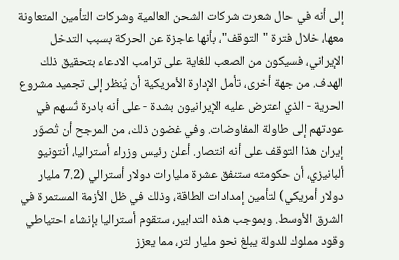إلى أنه في حال شعرت شركات الشحن العالمية وشركات التأمين المتعاونة معها، خلال فترة "التوقف"، بأنها عاجزة عن الحركة بسبب التدخل الإيراني، فسيكون من الصعب للغاية على ترامب الادعاء بتحقيق ذلك الهدف. من جهة أخرى، تأمل الإدارة الأمريكية أن يُنظر إلى تجميد مشروع الحرية - الذي اعترض عليه الإيرانيون بشدة - على أنه بادرة تُسهم في عودتهم إلى طاولة المفاوضات. وفي غضون ذلك، من المرجح أن تُصوّر إيران هذا التوقف على أنه انتصار. أعلن رئيس وزراء أستراليا، أنتونيو ألبانيزي، أن حكومته ستنفق عشرة مليارات دولار أسترالي (7.2 مليار دولار أمريكي) لتأمين إمدادات الطاقة، وذلك في ظل الأزمة المستمرة في الشرق الأوسط. وبموجب هذه التدابير، ستقوم أستراليا بإنشاء احتياطي وقود مملوك للدولة يبلغ نحو مليار لتر، مما يعزز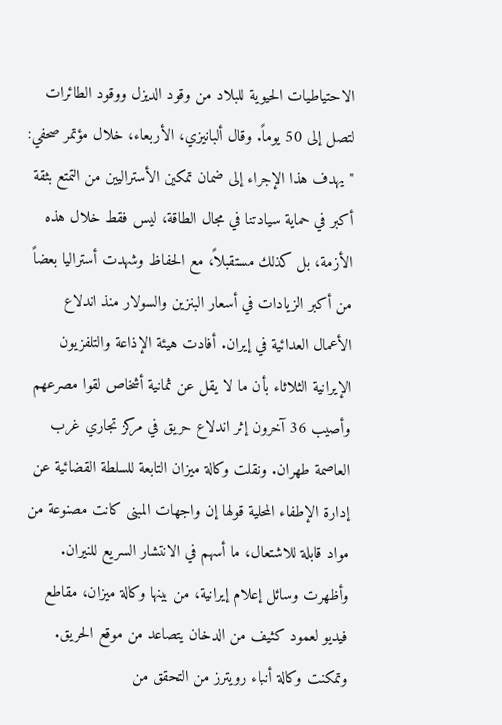الاحتياطيات الحيوية للبلاد من وقود الديزل ووقود الطائرات لتصل إلى 50 يوماً. وقال ألبانيزي، الأربعاء، خلال مؤتمر صحفي: "يهدف هذا الإجراء إلى ضمان تمكين الأستراليين من التمتع بثقة أكبر في حماية سيادتنا في مجال الطاقة، ليس فقط خلال هذه الأزمة، بل كذلك مستقبلاً، مع الحفاظ وشهدت أستراليا بعضاً من أكبر الزيادات في أسعار البنزين والسولار منذ اندلاع الأعمال العدائية في إيران. أفادت هيئة الإذاعة والتلفزيون الإيرانية الثلاثاء بأن ما لا يقل عن ثمانية أشخاص لقوا مصرعهم وأصيب 36 آخرون إثر اندلاع حريق في مركز تجاري غرب العاصمة طهران. ونقلت وكالة ميزان التابعة للسلطة القضائية عن إدارة الإطفاء المحلية قولها إن واجهات المبنى كانت مصنوعة من مواد قابلة للاشتعال، ما أسهم في الانتشار السريع للنيران. وأظهرت وسائل إعلام إيرانية، من بينها وكالة ميزان، مقاطع فيديو لعمود كثيف من الدخان يتصاعد من موقع الحريق. وتمكنت وكالة أنباء رويترز من التحقق من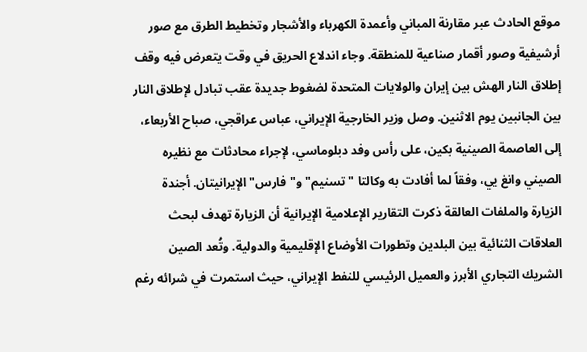موقع الحادث عبر مقارنة المباني وأعمدة الكهرباء والأشجار وتخطيط الطرق مع صور أرشيفية وصور أقمار صناعية للمنطقة. وجاء اندلاع الحريق في وقت يتعرض فيه وقف إطلاق النار الهش بين إيران والولايات المتحدة لضغوط جديدة عقب تبادل لإطلاق النار بين الجانبين يوم الاثنين. وصل وزير الخارجية الإيراني، عباس عراقجي، صباح الأربعاء، إلى العاصمة الصينية بكين، على رأس وفد دبلوماسي، لإجراء محادثات مع نظيره الصيني وانغ يي، وفقاً لما أفادت به وكالتا "تسنيم" و"فارس" الإيرانيتان. أجندة الزيارة والملفات العالقة ذكرت التقارير الإعلامية الإيرانية أن الزيارة تهدف لبحث العلاقات الثنائية بين البلدين وتطورات الأوضاع الإقليمية والدولية. وتُعد الصين الشريك التجاري الأبرز والعميل الرئيسي للنفط الإيراني، حيث استمرت في شرائه رغم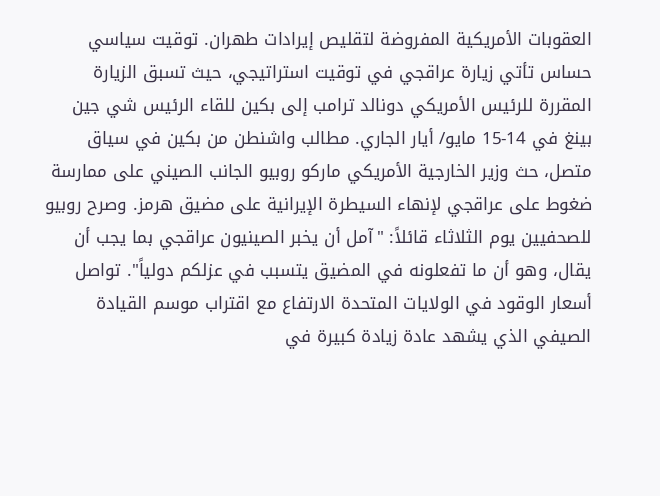العقوبات الأمريكية المفروضة لتقليص إيرادات طهران. توقيت سياسي حساس تأتي زيارة عراقجي في توقيت استراتيجي، حيث تسبق الزيارة المقررة للرئيس الأمريكي دونالد ترامب إلى بكين للقاء الرئيس شي جين بينغ في 14-15 مايو/ أيار الجاري. مطالب واشنطن من بكين في سياق متصل، حث وزير الخارجية الأمريكي ماركو روبيو الجانب الصيني على ممارسة ضغوط على عراقجي لإنهاء السيطرة الإيرانية على مضيق هرمز. وصرح روبيو للصحفيين يوم الثلاثاء قائلاً: "آمل أن يخبر الصينيون عراقجي بما يجب أن يقال، وهو أن ما تفعلونه في المضيق يتسبب في عزلكم دولياً". تواصل أسعار الوقود في الولايات المتحدة الارتفاع مع اقتراب موسم القيادة الصيفي الذي يشهد عادة زيادة كبيرة في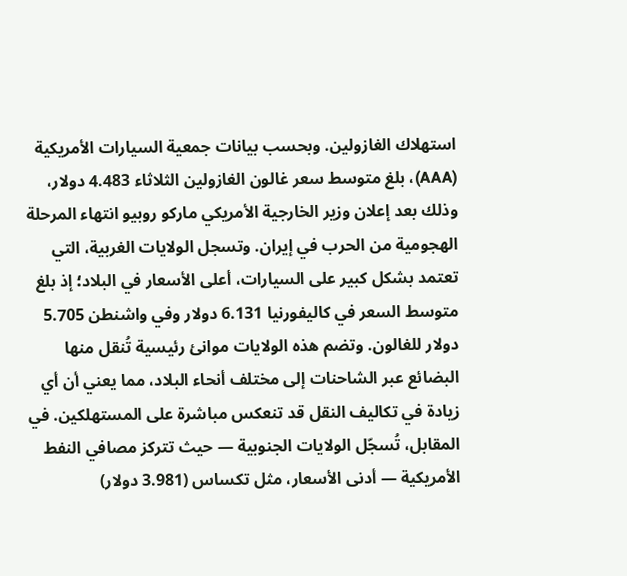استهلاك الغازولين. وبحسب بيانات جمعية السيارات الأمريكية (AAA)، بلغ متوسط سعر غالون الغازولين الثلاثاء 4.483 دولار، وذلك بعد إعلان وزير الخارجية الأمريكي ماركو روبيو انتهاء المرحلة الهجومية من الحرب في إيران. وتسجل الولايات الغربية، التي تعتمد بشكل كبير على السيارات، أعلى الأسعار في البلاد؛ إذ بلغ متوسط السعر في كاليفورنيا 6.131 دولار وفي واشنطن 5.705 دولار للغالون. وتضم هذه الولايات موانئ رئيسية تُنقل منها البضائع عبر الشاحنات إلى مختلف أنحاء البلاد، مما يعني أن أي زيادة في تكاليف النقل قد تنعكس مباشرة على المستهلكين. في المقابل، تُسجّل الولايات الجنوبية — حيث تتركز مصافي النفط الأمريكية — أدنى الأسعار، مثل تكساس (3.981 دولار)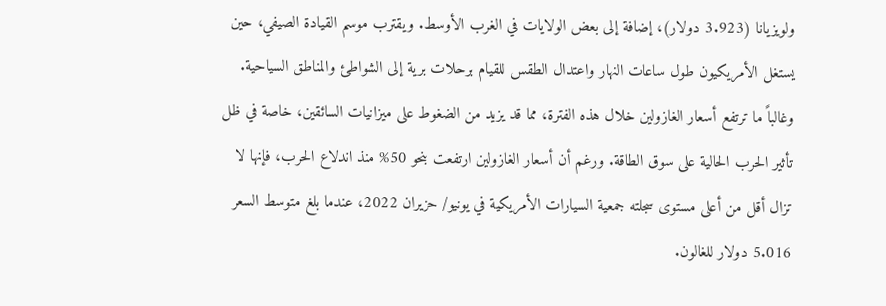ولويزيانا (3.923 دولار)، إضافة إلى بعض الولايات في الغرب الأوسط. ويقترب موسم القيادة الصيفي، حين يستغل الأمريكيون طول ساعات النهار واعتدال الطقس للقيام برحلات برية إلى الشواطئ والمناطق السياحية. وغالباً ما ترتفع أسعار الغازولين خلال هذه الفترة، مما قد يزيد من الضغوط على ميزانيات السائقين، خاصة في ظل تأثير الحرب الحالية على سوق الطاقة. ورغم أن أسعار الغازولين ارتفعت بنحو 50% منذ اندلاع الحرب، فإنها لا تزال أقل من أعلى مستوى سجلته جمعية السيارات الأمريكية في يونيو/ حزيران 2022، عندما بلغ متوسط السعر 5.016 دولار للغالون.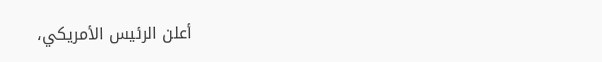أعلن الرئيس الأمريكي،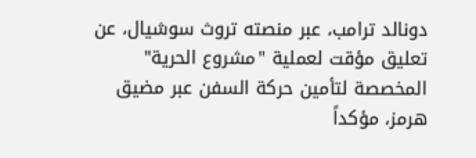دونالد ترامب، عبر منصته تروث سوشيال، عن تعليق مؤقت لعملية "مشروع الحرية" المخصصة لتأمين حركة السفن عبر مضيق هرمز، مؤكداً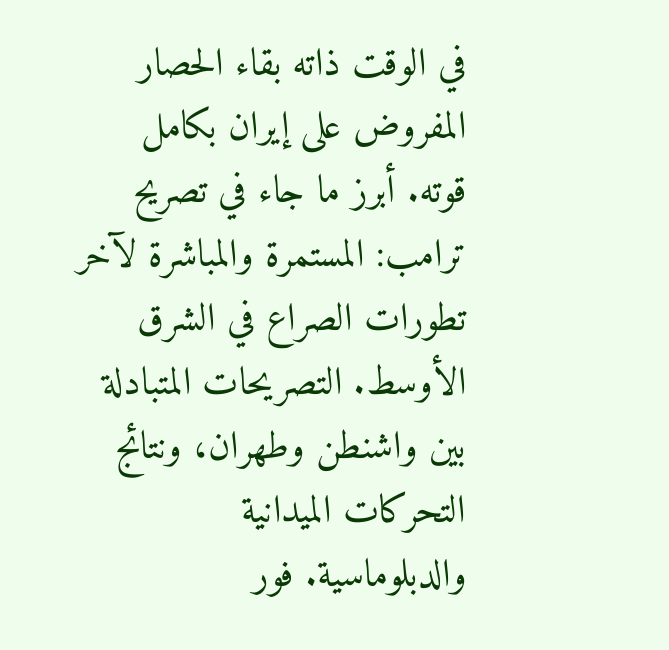في الوقت ذاته بقاء الحصار المفروض على إيران بكامل قوته. أبرز ما جاء في تصريح ترامب: المستمرة والمباشرة لآخر تطورات الصراع في الشرق الأوسط. التصريحات المتبادلة بين واشنطن وطهران، ونتائج التحركات الميدانية والدبلوماسية. فور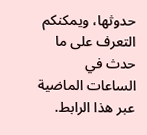حدوثها، ويمكنكم التعرف على ما حدث في الساعات الماضية عبر هذا الرابط.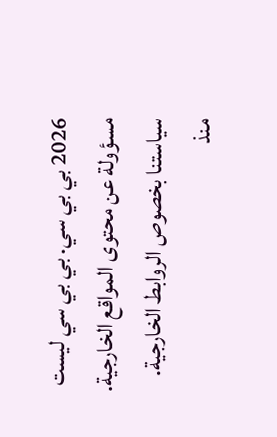2026 بي بي سي. بي بي سي ليست مسؤولة عن محتوى المواقع الخارجية. سياستنا بخصوص الروابط الخارجية.
منذ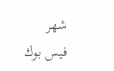شهر
فيس بوك